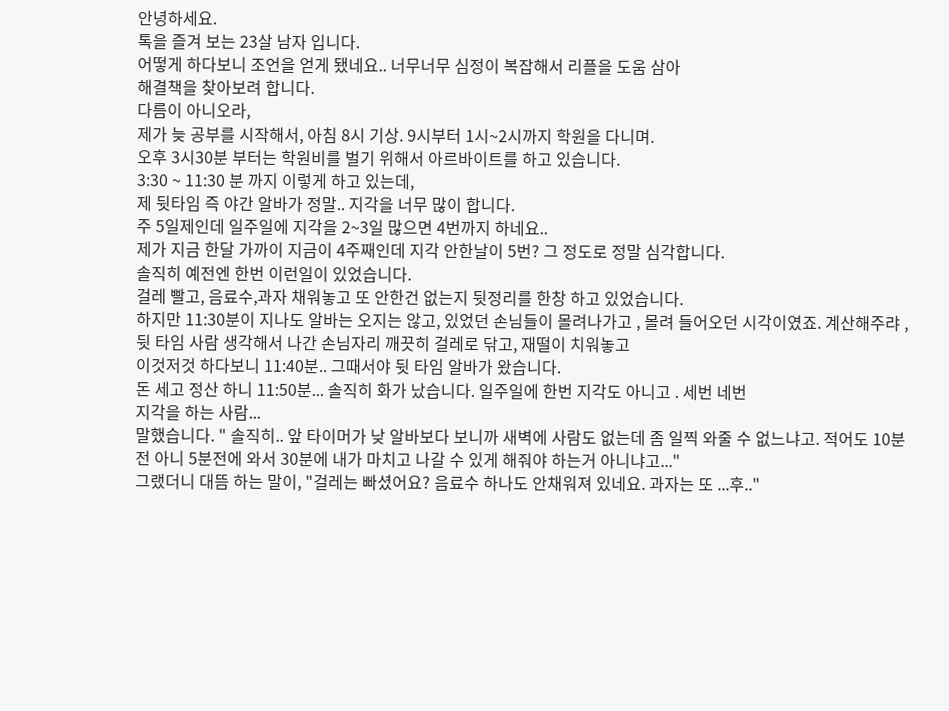안녕하세요.
톡을 즐겨 보는 23살 남자 입니다.
어떻게 하다보니 조언을 얻게 됐네요.. 너무너무 심정이 복잡해서 리플을 도움 삼아
해결책을 찾아보려 합니다.
다름이 아니오라,
제가 늦 공부를 시작해서, 아침 8시 기상. 9시부터 1시~2시까지 학원을 다니며.
오후 3시30분 부터는 학원비를 벌기 위해서 아르바이트를 하고 있습니다.
3:30 ~ 11:30 분 까지 이렇게 하고 있는데,
제 뒷타임 즉 야간 알바가 정말.. 지각을 너무 많이 합니다.
주 5일제인데 일주일에 지각을 2~3일 많으면 4번까지 하네요..
제가 지금 한달 가까이 지금이 4주째인데 지각 안한날이 5번? 그 정도로 정말 심각합니다.
솔직히 예전엔 한번 이런일이 있었습니다.
걸레 빨고, 음료수,과자 채워놓고 또 안한건 없는지 뒷정리를 한창 하고 있었습니다.
하지만 11:30분이 지나도 알바는 오지는 않고, 있었던 손님들이 몰려나가고 , 몰려 들어오던 시각이였죠. 계산해주랴 , 뒷 타임 사람 생각해서 나간 손님자리 깨끗히 걸레로 닦고, 재떨이 치워놓고
이것저것 하다보니 11:40분.. 그때서야 뒷 타임 알바가 왔습니다.
돈 세고 정산 하니 11:50분... 솔직히 화가 났습니다. 일주일에 한번 지각도 아니고 . 세번 네번
지각을 하는 사람...
말했습니다. " 솔직히.. 앞 타이머가 낮 알바보다 보니까 새벽에 사람도 없는데 좀 일찍 와줄 수 없느냐고. 적어도 10분전 아니 5분전에 와서 30분에 내가 마치고 나갈 수 있게 해줘야 하는거 아니냐고..."
그랬더니 대뜸 하는 말이, "걸레는 빠셨어요? 음료수 하나도 안채워져 있네요. 과자는 또 ...후.."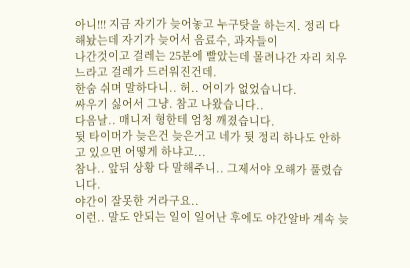아니!!! 지금 자기가 늦어놓고 누구탓을 하는지. 정리 다 해놨는데 자기가 늦어서 음료수, 과자들이
나간것이고 걸레는 25분에 빨았는데 몰려나간 자리 치우느라고 걸레가 드러워진건데.
한숨 쉬며 말하다니.. 허.. 어이가 없었습니다.
싸우기 싫어서 그냥. 참고 나왔습니다..
다음날.. 매니저 형한테 엄청 깨졌습니다.
뒷 타이머가 늦은건 늦은거고 네가 뒷 정리 하나도 안하고 있으면 어떻게 하냐고...
참나.. 앞뒤 상황 다 말해주니.. 그제서야 오해가 풀렸습니다.
야간이 잘못한 거라구요..
이런.. 말도 안되는 일이 일어난 후에도 야간알바 계속 늦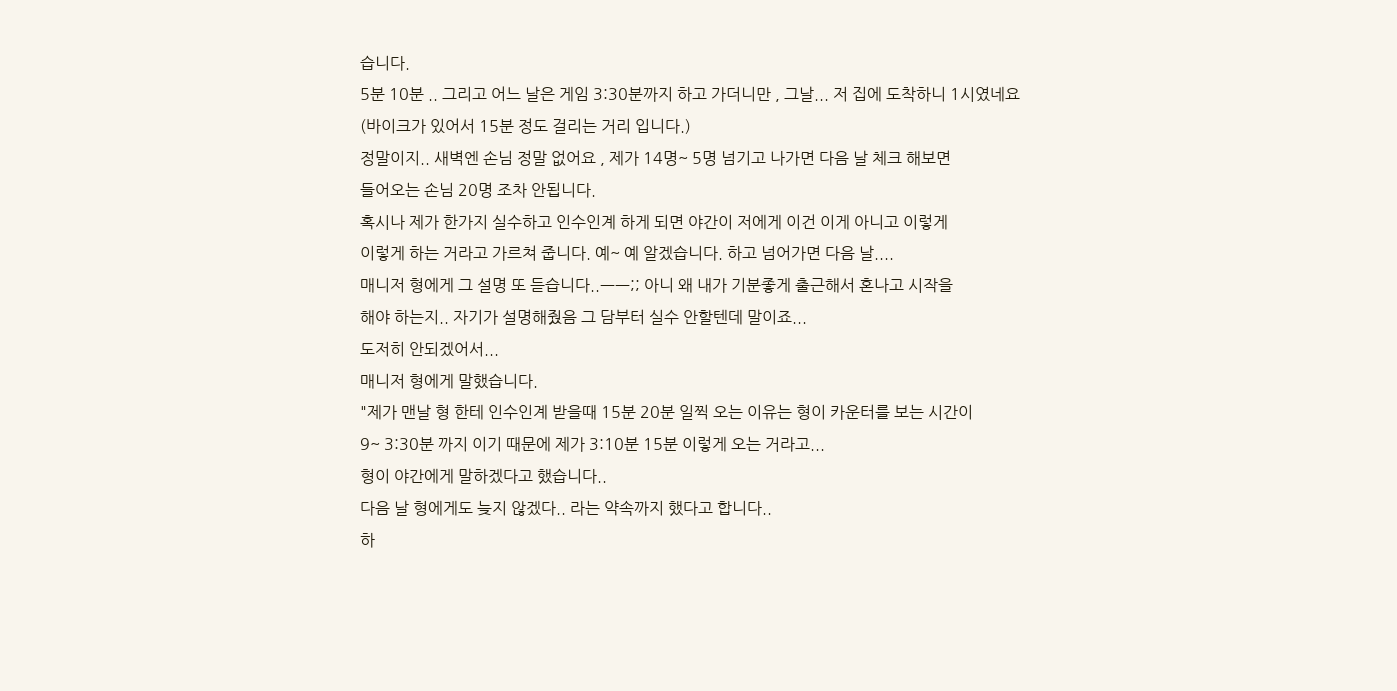습니다.
5분 10분 .. 그리고 어느 날은 게임 3:30분까지 하고 가더니만 , 그날... 저 집에 도착하니 1시였네요
(바이크가 있어서 15분 정도 걸리는 거리 입니다.)
정말이지.. 새벽엔 손님 정말 없어요 , 제가 14명~ 5명 넘기고 나가면 다음 날 체크 해보면
들어오는 손님 20명 조차 안됩니다.
혹시나 제가 한가지 실수하고 인수인계 하게 되면 야간이 저에게 이건 이게 아니고 이렇게
이렇게 하는 거라고 가르쳐 줍니다. 예~ 예 알겠습니다. 하고 넘어가면 다음 날....
매니저 형에게 그 설명 또 듣습니다..ㅡㅡ;; 아니 왜 내가 기분좋게 출근해서 혼나고 시작을
해야 하는지.. 자기가 설명해줬음 그 담부터 실수 안할텐데 말이죠...
도저히 안되겠어서...
매니저 형에게 말했습니다.
"제가 맨날 형 한테 인수인계 받을때 15분 20분 일찍 오는 이유는 형이 카운터를 보는 시간이
9~ 3:30분 까지 이기 때문에 제가 3:10분 15분 이렇게 오는 거라고...
형이 야간에게 말하겠다고 했습니다..
다음 날 형에게도 늦지 않겠다.. 라는 약속까지 했다고 합니다..
하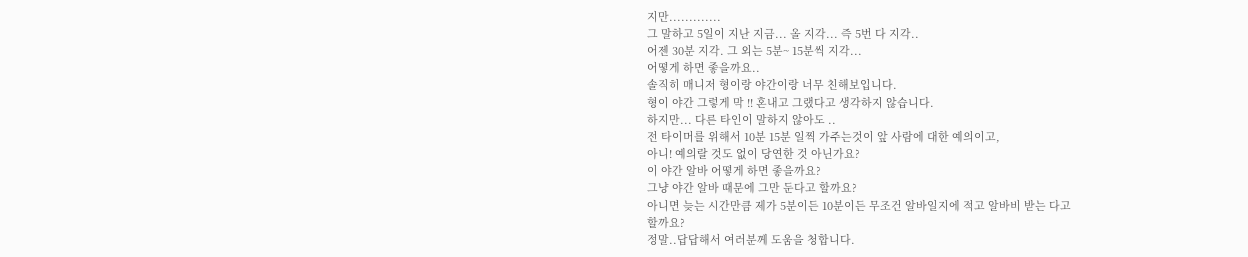지만.............
그 말하고 5일이 지난 지금... 올 지각... 즉 5번 다 지각..
어젠 30분 지각. 그 외는 5분~ 15분씩 지각...
어떻게 하면 좋을까요..
솔직히 매니저 형이랑 야간이랑 너무 친해보입니다.
형이 야간 그렇게 막 !! 혼내고 그랬다고 생각하지 않습니다.
하지만... 다른 타인이 말하지 않아도 ..
전 타이머를 위해서 10분 15분 일찍 가주는것이 앞 사람에 대한 예의이고,
아니! 예의랄 것도 없이 당연한 것 아닌가요?
이 야간 알바 어떻게 하면 좋을까요?
그냥 야간 알바 때문에 그만 둔다고 할까요?
아니면 늦는 시간만큼 제가 5분이든 10분이든 무조건 알바일지에 적고 알바비 받는 다고
할까요?
정말..답답해서 여러분께 도움을 청합니다.